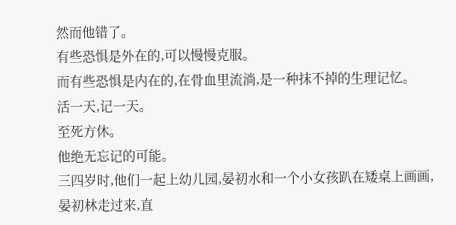然而他错了。
有些恐惧是外在的,可以慢慢克服。
而有些恐惧是内在的,在骨血里流淌,是一种抹不掉的生理记忆。
活一天,记一天。
至死方休。
他绝无忘记的可能。
三四岁时,他们一起上幼儿园,晏初水和一个小女孩趴在矮桌上画画,晏初林走过来,直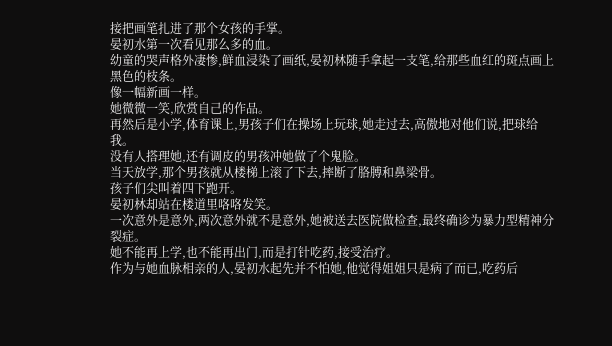接把画笔扎进了那个女孩的手掌。
晏初水第一次看见那么多的血。
幼童的哭声格外凄惨,鲜血浸染了画纸,晏初林随手拿起一支笔,给那些血红的斑点画上黑色的枝条。
像一幅新画一样。
她微微一笑,欣赏自己的作品。
再然后是小学,体育课上,男孩子们在操场上玩球,她走过去,高傲地对他们说,把球给我。
没有人搭理她,还有调皮的男孩冲她做了个鬼脸。
当天放学,那个男孩就从楼梯上滚了下去,摔断了胳膊和鼻梁骨。
孩子们尖叫着四下跑开。
晏初林却站在楼道里咯咯发笑。
一次意外是意外,两次意外就不是意外,她被送去医院做检查,最终确诊为暴力型精神分裂症。
她不能再上学,也不能再出门,而是打针吃药,接受治疗。
作为与她血脉相亲的人,晏初水起先并不怕她,他觉得姐姐只是病了而已,吃药后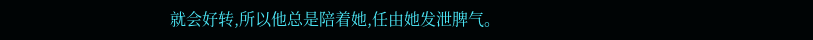就会好转,所以他总是陪着她,任由她发泄脾气。